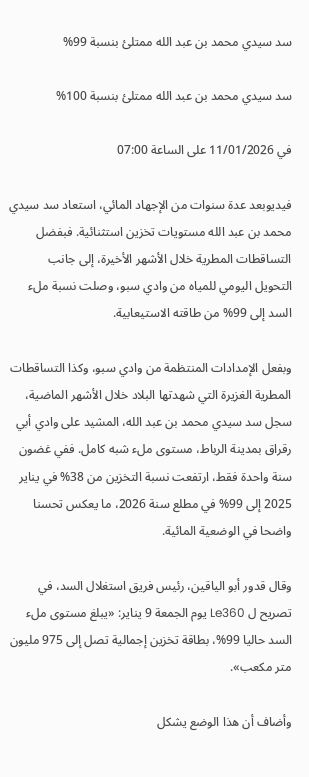سد سيدي محمد بن عبد الله ممتلئ بنسبة 99%

سد سيدي محمد بن عبد الله ممتلئ بنسبة 100%

في 11/01/2026 على الساعة 07:00

فيديوبعد عدة سنوات من الإجهاد المائي، استعاد سد سيدي محمد بن عبد الله مستويات تخزين استثنائية. فبفضل التساقطات المطرية خلال الأشهر الأخيرة، إلى جانب التحويل اليومي للمياه من وادي سبو، وصلت نسبة ملء السد إلى 99% من طاقته الاستيعابية.

وبفعل الإمدادات المنتظمة من وادي سبو، وكذا التساقطات المطرية الغزيرة التي شهدتها البلاد خلال الأشهر الماضية، سجل سد سيدي محمد بن عبد الله، المشيد على وادي أبي رقراق بمدينة الرباط، مستوى ملء شبه كامل. ففي غضون سنة واحدة فقط، ارتفعت نسبة التخزين من 38% في يناير 2025 إلى 99% في مطلع سنة 2026، ما يعكس تحسنا واضحا في الوضعية المائية.

وقال قدور أبو الياقين، رئيس فريق استغلال السد، في تصريح ل Le360 يوم الجمعة 9 يناير: «يبلغ مستوى ملء السد حاليا 99%، بطاقة تخزين إجمالية تصل إلى 975 مليون متر مكعب».

وأضاف أن هذا الوضع يشكل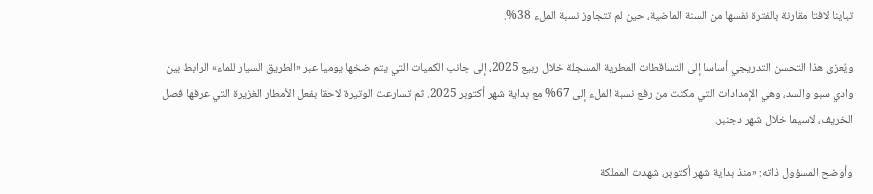تباينا لافتا مقارنة بالفترة نفسها من السنة الماضية، حين لم تتجاوز نسبة الملء 38%.

ويُعزى هذا التحسن التدريجي أساسا إلى التساقطات المطرية المسجلة خلال ربيع 2025، إلى جانب الكميات التي يتم ضخها يوميا عبر «الطريق السيار للماء» الرابط بين وادي سبو والسد، وهي الإمدادات التي مكنت من رفع نسبة الملء إلى 67% مع بداية شهر أكتوبر 2025. ثم تسارعت الوتيرة لاحقا بفعل الأمطار الغزيرة التي عرفها فصل الخريف، لاسيما خلال شهر دجنبر.

وأوضح المسؤول ذاته: «منذ بداية شهر أكتوبر، شهدت المملكة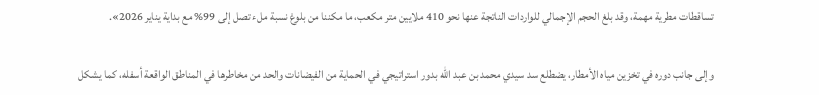تساقطات مطرية مهمة، وقد بلغ الحجم الإجمالي للواردات الناتجة عنها نحو 410 ملايين متر مكعب، ما مكننا من بلوغ نسبة ملء تصل إلى 99% مع بداية يناير 2026».

وإلى جانب دوره في تخزين مياه الأمطار، يضطلع سد سيدي محمد بن عبد الله بدور استراتيجي في الحماية من الفيضانات والحد من مخاطرها في المناطق الواقعة أسفله، كما يشكل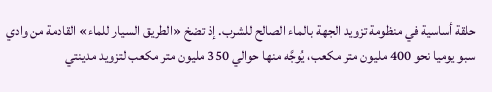حلقة أساسية في منظومة تزويد الجهة بالماء الصالح للشرب. إذ تضخ «الطريق السيار للماء» القادمة من وادي سبو يوميا نحو 400 مليون متر مكعب، يُوجَّه منها حوالي 350 مليون متر مكعب لتزويد مدينتي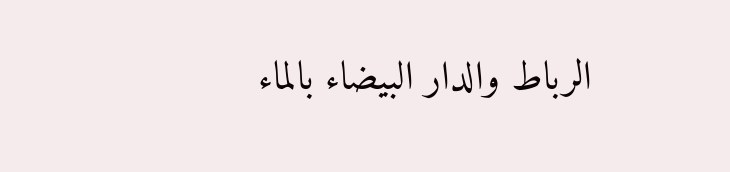الرباط والدار البيضاء بالماء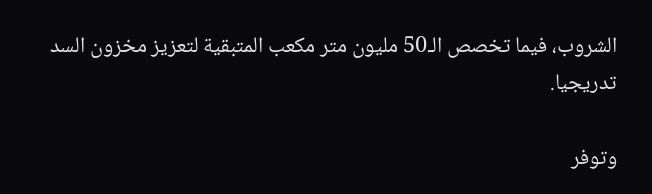الشروب، فيما تخصص الـ50 مليون متر مكعب المتبقية لتعزيز مخزون السد تدريجيا.

وتوفر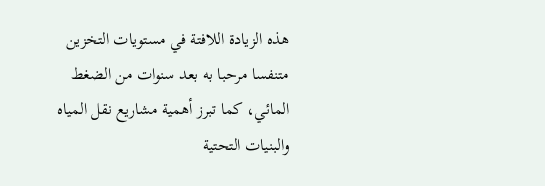هذه الزيادة اللافتة في مستويات التخزين متنفسا مرحبا به بعد سنوات من الضغط المائي، كما تبرز أهمية مشاريع نقل المياه والبنيات التحتية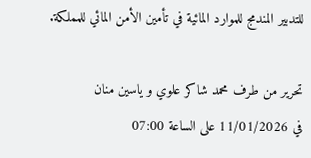للتدبير المندمج للموارد المائية في تأمين الأمن المائي للمملكة.

تحرير من طرف محمد شاكر علوي و ياسين منان
في 11/01/2026 على الساعة 07:00